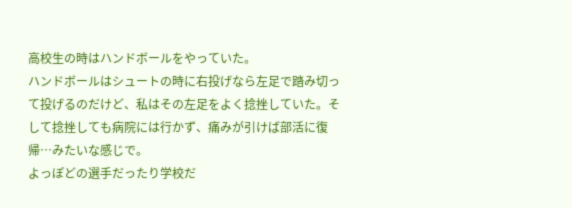高校生の時はハンドボールをやっていた。
ハンドボールはシュートの時に右投げなら左足で踏み切って投げるのだけど、私はその左足をよく捻挫していた。そして捻挫しても病院には行かず、痛みが引けば部活に復帰…みたいな感じで。
よっぽどの選手だったり学校だ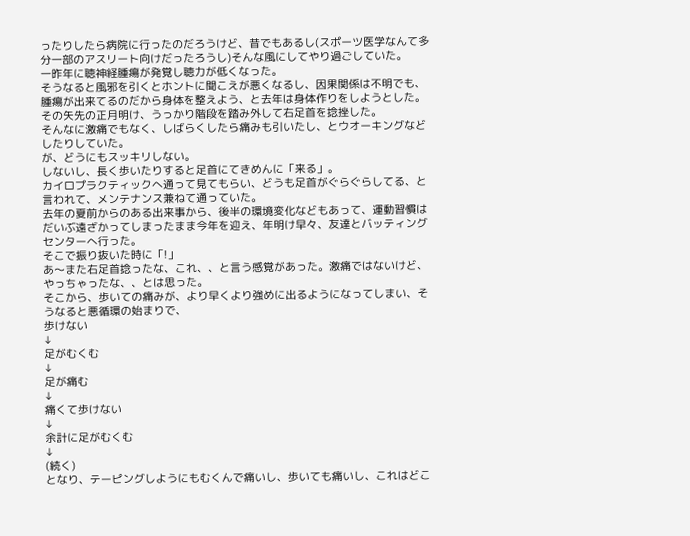ったりしたら病院に行ったのだろうけど、昔でもあるし(スポーツ医学なんて多分一部のアスリート向けだったろうし)そんな風にしてやり過ごしていた。
一昨年に聴神経腫瘍が発覚し聴力が低くなった。
そうなると風邪を引くとホントに聞こえが悪くなるし、因果関係は不明でも、腫瘍が出来てるのだから身体を整えよう、と去年は身体作りをしようとした。
その矢先の正月明け、うっかり階段を踏み外して右足首を捻挫した。
そんなに激痛でもなく、しばらくしたら痛みも引いたし、とウオーキングなどしたりしていた。
が、どうにもスッキリしない。
しないし、長く歩いたりすると足首にてきめんに「来る」。
カイロプラクティックへ通って見てもらい、どうも足首がぐらぐらしてる、と言われて、メンテナンス兼ねて通っていた。
去年の夏前からのある出来事から、後半の環境変化などもあって、運動習慣はだいぶ遠ざかってしまったまま今年を迎え、年明け早々、友達とバッティングセンターへ行った。
そこで振り抜いた時に「!」
あ〜また右足首捻ったな、これ、、と言う感覚があった。激痛ではないけど、やっちゃったな、、とは思った。
そこから、歩いての痛みが、より早くより強めに出るようになってしまい、そうなると悪循環の始まりで、
歩けない
↓
足がむくむ
↓
足が痛む
↓
痛くて歩けない
↓
余計に足がむくむ
↓
(続く)
となり、テーピングしようにもむくんで痛いし、歩いても痛いし、これはどこ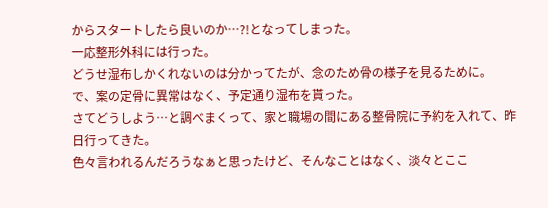からスタートしたら良いのか…?!となってしまった。
一応整形外科には行った。
どうせ湿布しかくれないのは分かってたが、念のため骨の様子を見るために。
で、案の定骨に異常はなく、予定通り湿布を貰った。
さてどうしよう…と調べまくって、家と職場の間にある整骨院に予約を入れて、昨日行ってきた。
色々言われるんだろうなぁと思ったけど、そんなことはなく、淡々とここ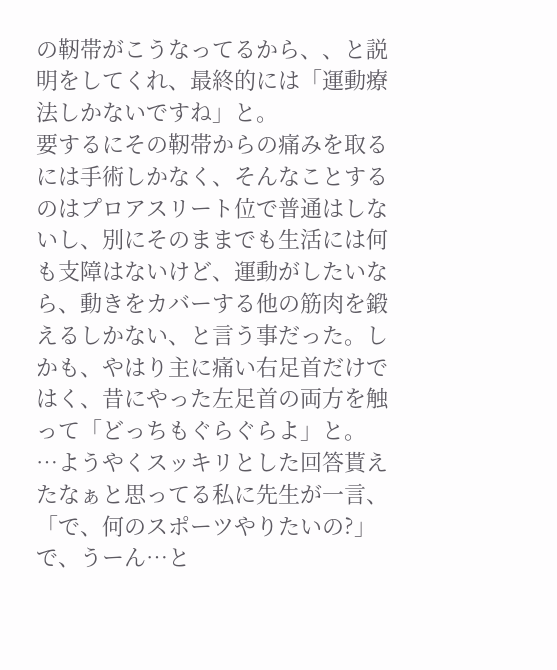の靭帯がこうなってるから、、と説明をしてくれ、最終的には「運動療法しかないですね」と。
要するにその靭帯からの痛みを取るには手術しかなく、そんなことするのはプロアスリート位で普通はしないし、別にそのままでも生活には何も支障はないけど、運動がしたいなら、動きをカバーする他の筋肉を鍛えるしかない、と言う事だった。しかも、やはり主に痛い右足首だけではく、昔にやった左足首の両方を触って「どっちもぐらぐらよ」と。
…ようやくスッキリとした回答貰えたなぁと思ってる私に先生が一言、
「で、何のスポーツやりたいの?」
で、うーん…と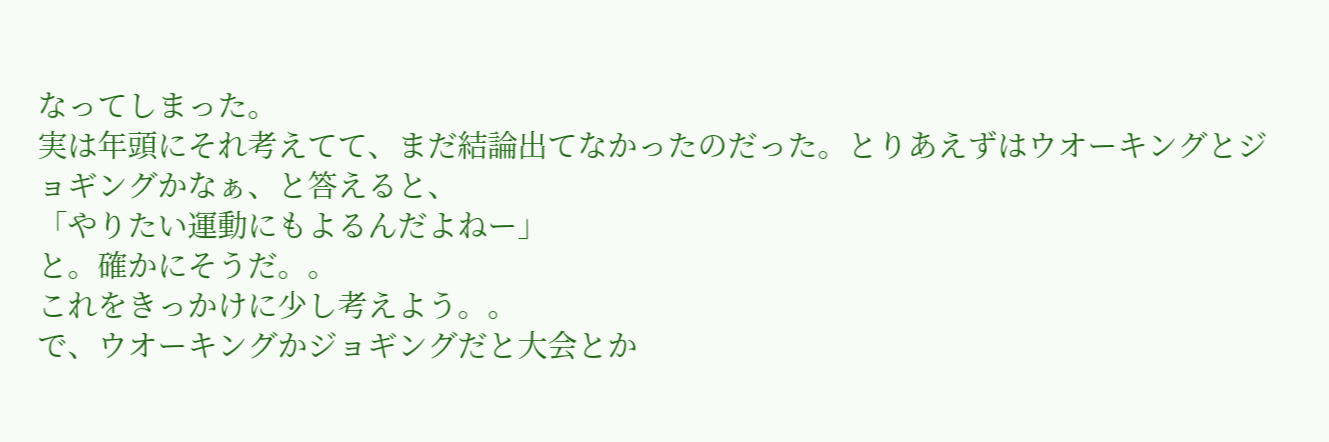なってしまった。
実は年頭にそれ考えてて、まだ結論出てなかったのだった。とりあえずはウオーキングとジョギングかなぁ、と答えると、
「やりたい運動にもよるんだよねー」
と。確かにそうだ。。
これをきっかけに少し考えよう。。
で、ウオーキングかジョギングだと大会とか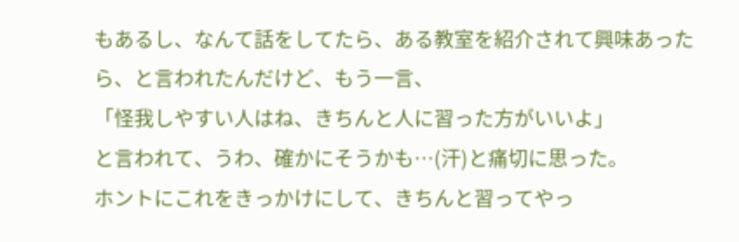もあるし、なんて話をしてたら、ある教室を紹介されて興味あったら、と言われたんだけど、もう一言、
「怪我しやすい人はね、きちんと人に習った方がいいよ」
と言われて、うわ、確かにそうかも…(汗)と痛切に思った。
ホントにこれをきっかけにして、きちんと習ってやっ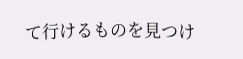て行けるものを見つけ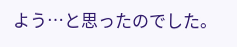よう…と思ったのでした。